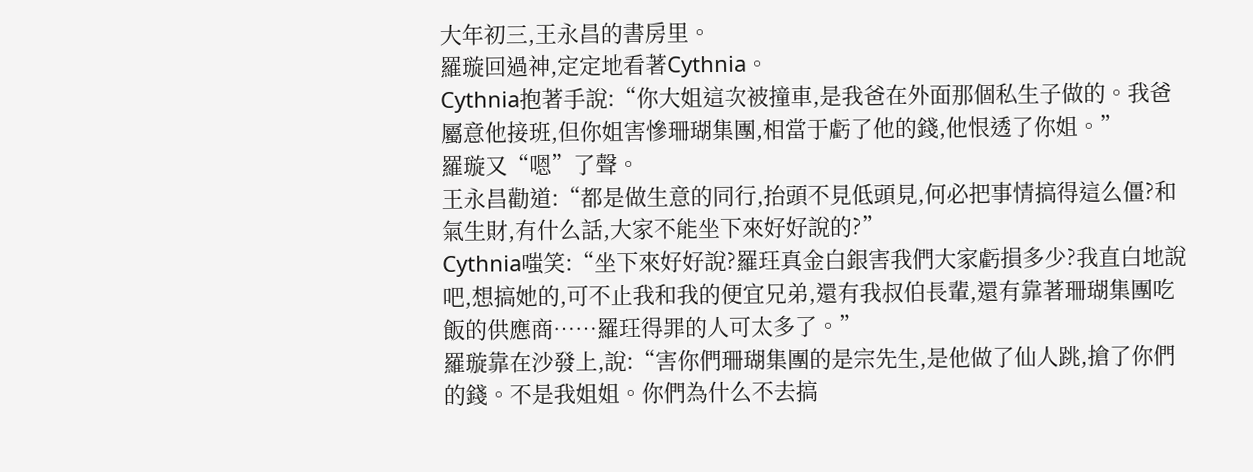大年初三,王永昌的書房里。
羅璇回過神,定定地看著Cythnia。
Cythnia抱著手說:“你大姐這次被撞車,是我爸在外面那個私生子做的。我爸屬意他接班,但你姐害慘珊瑚集團,相當于虧了他的錢,他恨透了你姐。”
羅璇又“嗯”了聲。
王永昌勸道:“都是做生意的同行,抬頭不見低頭見,何必把事情搞得這么僵?和氣生財,有什么話,大家不能坐下來好好說的?”
Cythnia嗤笑:“坐下來好好說?羅玨真金白銀害我們大家虧損多少?我直白地說吧,想搞她的,可不止我和我的便宜兄弟,還有我叔伯長輩,還有靠著珊瑚集團吃飯的供應商……羅玨得罪的人可太多了。”
羅璇靠在沙發上,說:“害你們珊瑚集團的是宗先生,是他做了仙人跳,搶了你們的錢。不是我姐姐。你們為什么不去搞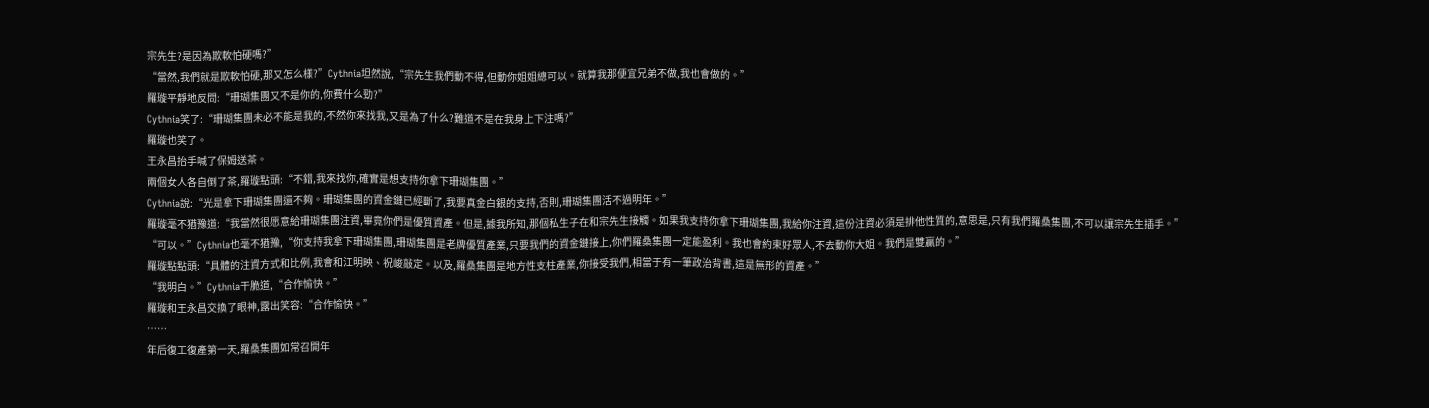宗先生?是因為欺軟怕硬嗎?”
“當然,我們就是欺軟怕硬,那又怎么樣?”Cythnia坦然說,“宗先生我們動不得,但動你姐姐總可以。就算我那便宜兄弟不做,我也會做的。”
羅璇平靜地反問:“珊瑚集團又不是你的,你費什么勁?”
Cythnia笑了:“珊瑚集團未必不能是我的,不然你來找我,又是為了什么?難道不是在我身上下注嗎?”
羅璇也笑了。
王永昌抬手喊了保姆送茶。
兩個女人各自倒了茶,羅璇點頭:“不錯,我來找你,確實是想支持你拿下珊瑚集團。”
Cythnia說:“光是拿下珊瑚集團還不夠。珊瑚集團的資金鏈已經斷了,我要真金白銀的支持,否則,珊瑚集團活不過明年。”
羅璇毫不猶豫道:“我當然很愿意給珊瑚集團注資,畢竟你們是優質資產。但是,據我所知,那個私生子在和宗先生接觸。如果我支持你拿下珊瑚集團,我給你注資,這份注資必須是排他性質的,意思是,只有我們羅桑集團,不可以讓宗先生插手。”
“可以。”Cythnia也毫不猶豫,“你支持我拿下珊瑚集團,珊瑚集團是老牌優質產業,只要我們的資金鏈接上,你們羅桑集團一定能盈利。我也會約束好眾人,不去動你大姐。我們是雙贏的。”
羅璇點點頭:“具體的注資方式和比例,我會和江明映、祝峻敲定。以及,羅桑集團是地方性支柱產業,你接受我們,相當于有一筆政治背書,這是無形的資產。”
“我明白。”Cythnia干脆道,“合作愉快。”
羅璇和王永昌交換了眼神,露出笑容:“合作愉快。”
……
年后復工復產第一天,羅桑集團如常召開年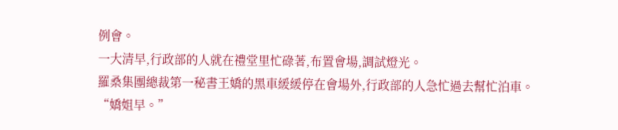例會。
一大清早,行政部的人就在禮堂里忙碌著,布置會場,調試燈光。
羅桑集團總裁第一秘書王嬌的黑車緩緩停在會場外,行政部的人急忙過去幫忙泊車。
“嬌姐早。”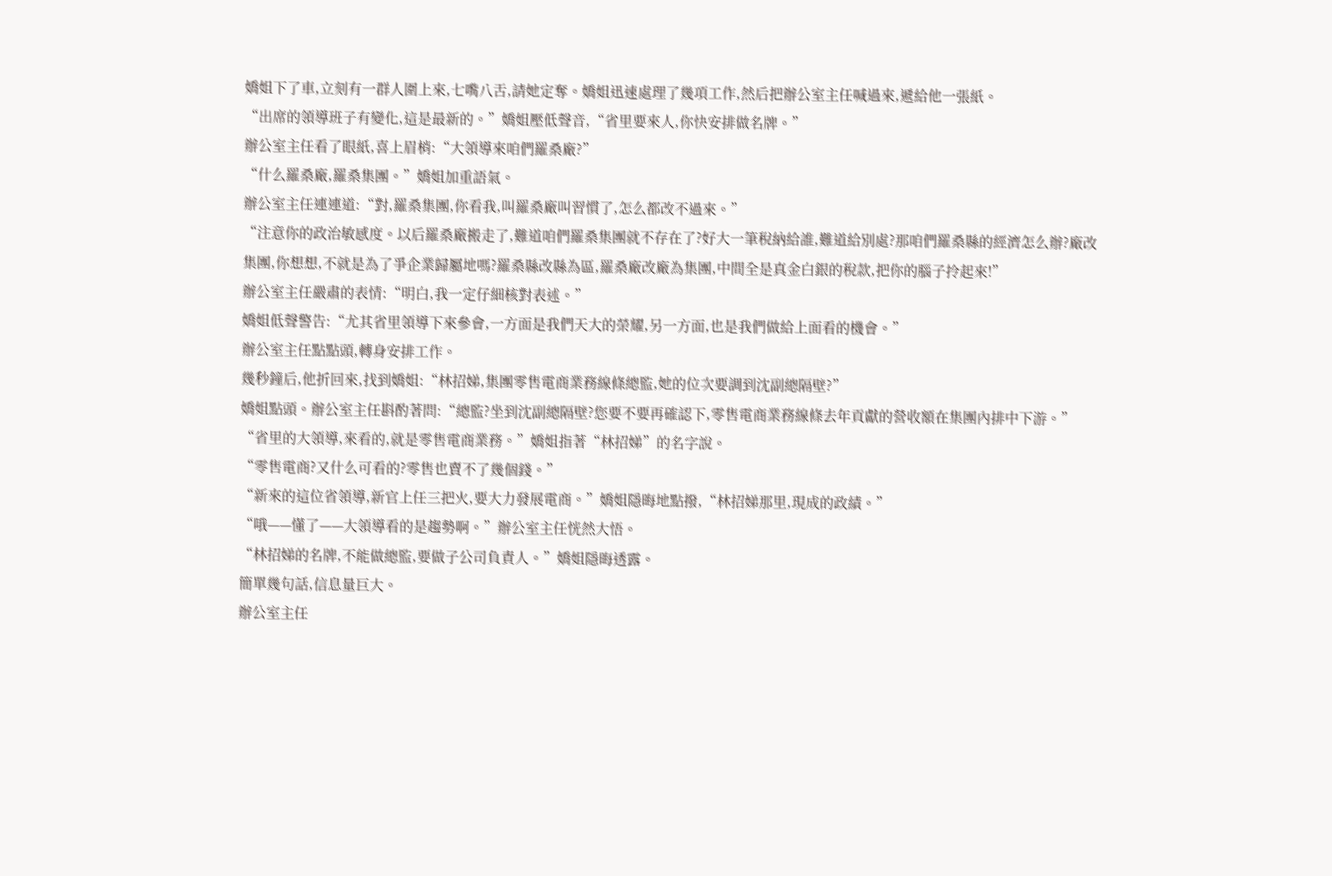嬌姐下了車,立刻有一群人圍上來,七嘴八舌,請她定奪。嬌姐迅速處理了幾項工作,然后把辦公室主任喊過來,遞給他一張紙。
“出席的領導班子有變化,這是最新的。”嬌姐壓低聲音,“省里要來人,你快安排做名牌。”
辦公室主任看了眼紙,喜上眉梢:“大領導來咱們羅桑廠?”
“什么羅桑廠,羅桑集團。”嬌姐加重語氣。
辦公室主任連連道:“對,羅桑集團,你看我,叫羅桑廠叫習慣了,怎么都改不過來。”
“注意你的政治敏感度。以后羅桑廠搬走了,難道咱們羅桑集團就不存在了?好大一筆稅納給誰,難道給別處?那咱們羅桑縣的經濟怎么辦?廠改集團,你想想,不就是為了爭企業歸屬地嗎?羅桑縣改縣為區,羅桑廠改廠為集團,中間全是真金白銀的稅款,把你的腦子拎起來!”
辦公室主任嚴肅的表情:“明白,我一定仔細核對表述。”
嬌姐低聲警告:“尤其省里領導下來參會,一方面是我們天大的榮耀,另一方面,也是我們做給上面看的機會。”
辦公室主任點點頭,轉身安排工作。
幾秒鐘后,他折回來,找到嬌姐:“林招娣,集團零售電商業務線條總監,她的位次要調到沈副總隔壁?”
嬌姐點頭。辦公室主任斟酌著問:“總監?坐到沈副總隔壁?您要不要再確認下,零售電商業務線條去年貢獻的營收額在集團內排中下游。”
“省里的大領導,來看的,就是零售電商業務。”嬌姐指著“林招娣”的名字說。
“零售電商?又什么可看的?零售也賣不了幾個錢。”
“新來的這位省領導,新官上任三把火,要大力發展電商。”嬌姐隱晦地點撥,“林招娣那里,現成的政績。”
“哦——懂了——大領導看的是趨勢啊。”辦公室主任恍然大悟。
“林招娣的名牌,不能做總監,要做子公司負責人。”嬌姐隱晦透露。
簡單幾句話,信息量巨大。
辦公室主任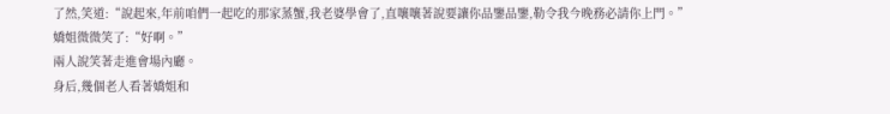了然,笑道:“說起來,年前咱們一起吃的那家蒸蟹,我老婆學會了,直嚷嚷著說要讓你品鑒品鑒,勒令我今晚務必請你上門。”
嬌姐微微笑了:“好啊。”
兩人說笑著走進會場內廳。
身后,幾個老人看著嬌姐和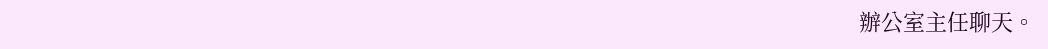辦公室主任聊天。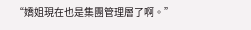“嬌姐現在也是集團管理層了啊。”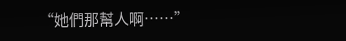“她們那幫人啊……”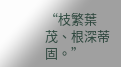“枝繁葉茂、根深蒂固。”